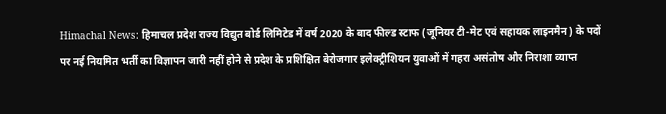Himachal News: हिमाचल प्रदेश राज्य विद्युत बोर्ड लिमिटेड में वर्ष 2020 के बाद फील्ड स्टाफ (जूनियर टी-मेट एवं सहायक लाइनमैन) के पदों पर नई नियमित भर्ती का विज्ञापन जारी नहीं होने से प्रदेश के प्रशिक्षित बेरोजगार इलेक्ट्रीशियन युवाओं में गहरा असंतोष और निराशा व्याप्त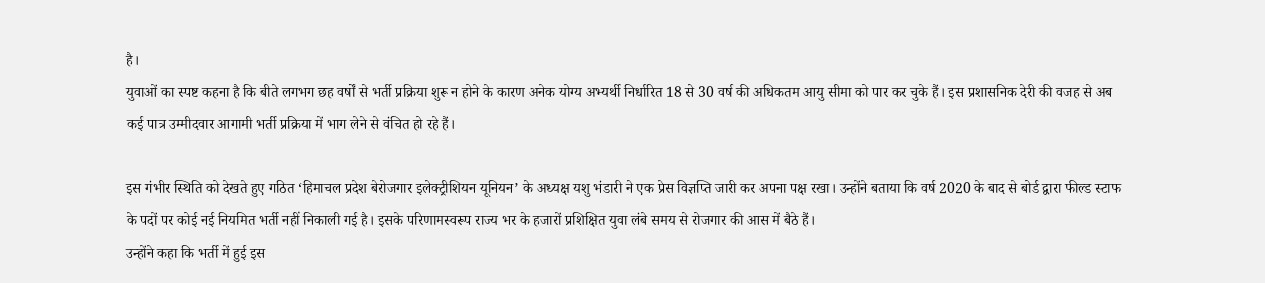है।
युवाओं का स्पष्ट कहना है कि बीते लगभग छह वर्षों से भर्ती प्रक्रिया शुरू न होने के कारण अनेक योग्य अभ्यर्थी निर्धारित 18 से 30 वर्ष की अधिकतम आयु सीमा को पार कर चुके हैं। इस प्रशासनिक देरी की वजह से अब कई पात्र उम्मीदवार आगामी भर्ती प्रक्रिया में भाग लेने से वंचित हो रहे हैं।

इस गंभीर स्थिति को देखते हुए गठित ‘हिमाचल प्रदेश बेरोजगार इलेक्ट्रीशियन यूनियन’ के अध्यक्ष यशु भंडारी ने एक प्रेस विज्ञप्ति जारी कर अपना पक्ष रखा। उन्होंने बताया कि वर्ष 2020 के बाद से बोर्ड द्वारा फील्ड स्टाफ के पदों पर कोई नई नियमित भर्ती नहीं निकाली गई है। इसके परिणामस्वरूप राज्य भर के हजारों प्रशिक्षित युवा लंबे समय से रोजगार की आस में बैठे हैं।
उन्होंने कहा कि भर्ती में हुई इस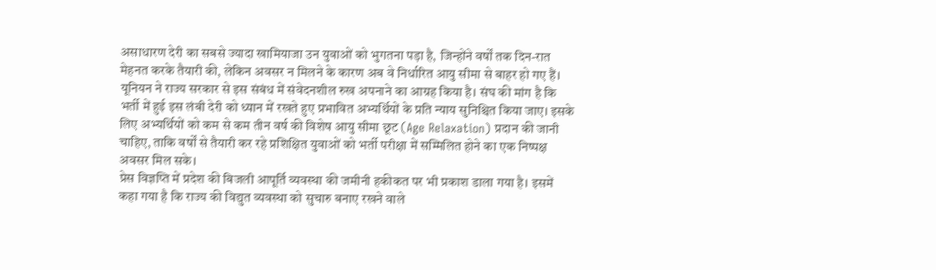असाधारण देरी का सबसे ज्यादा खामियाजा उन युवाओं को भुगतना पड़ा है, जिन्होंने वर्षों तक दिन-रात मेहनत करके तैयारी की, लेकिन अवसर न मिलने के कारण अब वे निर्धारित आयु सीमा से बाहर हो गए हैं।
यूनियन ने राज्य सरकार से इस संबंध में संवेदनशील रुख अपनाने का आग्रह किया है। संघ की मांग है कि भर्ती में हुई इस लंबी देरी को ध्यान में रखते हुए प्रभावित अभ्यर्थियों के प्रति न्याय सुनिश्चित किया जाए। इसके लिए अभ्यर्थियों को कम से कम तीन वर्ष की विशेष आयु सीमा छूट (Age Relaxation) प्रदान की जानी चाहिए, ताकि वर्षों से तैयारी कर रहे प्रशिक्षित युवाओं को भर्ती परीक्षा में सम्मिलित होने का एक निष्पक्ष अवसर मिल सके।
प्रेस विज्ञप्ति में प्रदेश की बिजली आपूर्ति व्यवस्था की जमीनी हकीकत पर भी प्रकाश डाला गया है। इसमें कहा गया है कि राज्य की विद्युत व्यवस्था को सुचारु बनाए रखने वाले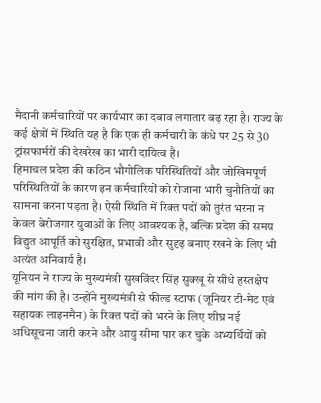मैदानी कर्मचारियों पर कार्यभार का दबाव लगातार बढ़ रहा है। राज्य के कई क्षेत्रों में स्थिति यह है कि एक ही कर्मचारी के कंधे पर 25 से 30 ट्रांसफार्मरों की देखरेख का भारी दायित्व है।
हिमाचल प्रदेश की कठिन भौगोलिक परिस्थितियों और जोखिमपूर्ण परिस्थितियों के कारण इन कर्मचारियों को रोजाना भारी चुनौतियों का सामना करना पड़ता है। ऐसी स्थिति में रिक्त पदों को तुरंत भरना न केवल बेरोजगार युवाओं के लिए आवश्यक है, बल्कि प्रदेश की समग्र विद्युत आपूर्ति को सुरक्षित, प्रभावी और सुदृढ़ बनाए रखने के लिए भी अत्यंत अनिवार्य है।
यूनियन ने राज्य के मुख्यमंत्री सुखविंदर सिंह सुक्खू से सीधे हस्तक्षेप की मांग की है। उन्होंने मुख्यमंत्री से फील्ड स्टाफ (जूनियर टी-मेट एवं सहायक लाइनमैन) के रिक्त पदों को भरने के लिए शीघ्र नई अधिसूचना जारी करने और आयु सीमा पार कर चुके अभ्यर्थियों को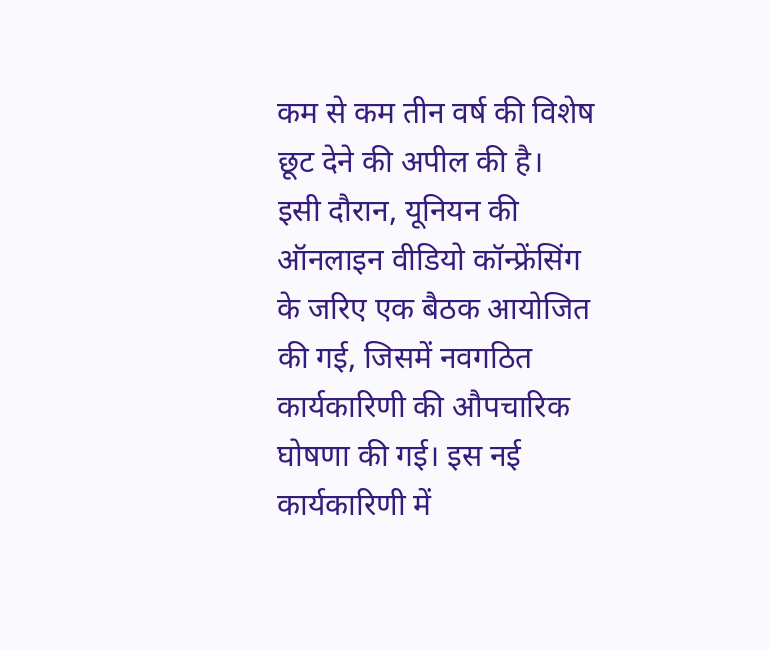कम से कम तीन वर्ष की विशेष छूट देने की अपील की है।
इसी दौरान, यूनियन की ऑनलाइन वीडियो कॉन्फ्रेंसिंग के जरिए एक बैठक आयोजित की गई, जिसमें नवगठित कार्यकारिणी की औपचारिक घोषणा की गई। इस नई कार्यकारिणी में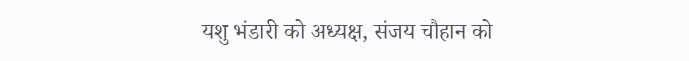यशु भंडारी को अध्यक्ष, संजय चौहान को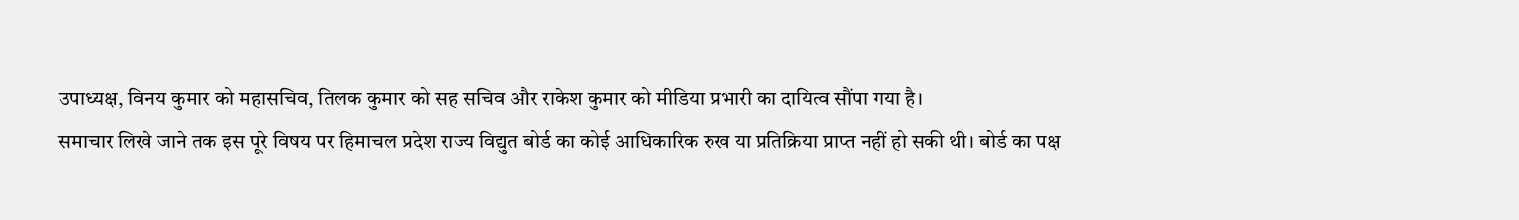उपाध्यक्ष, विनय कुमार को महासचिव, तिलक कुमार को सह सचिव और राकेश कुमार को मीडिया प्रभारी का दायित्व सौंपा गया है।
समाचार लिखे जाने तक इस पूरे विषय पर हिमाचल प्रदेश राज्य विद्युत बोर्ड का कोई आधिकारिक रुख या प्रतिक्रिया प्राप्त नहीं हो सकी थी। बोर्ड का पक्ष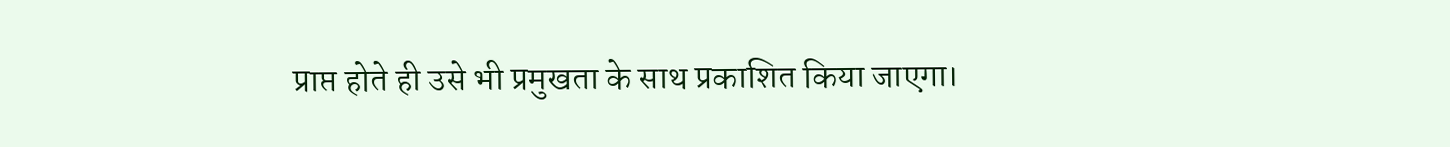प्राप्त होते ही उसे भी प्रमुखता के साथ प्रकाशित किया जाएगा।